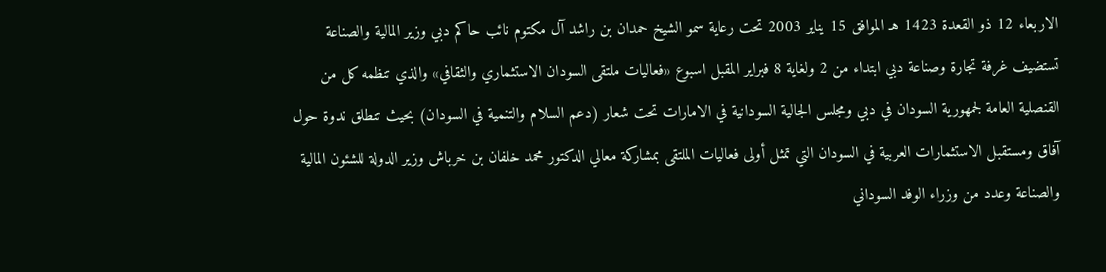الاربعاء 12 ذو القعدة 1423 هـ الموافق 15 يناير 2003 تحت رعاية سمو الشيخ حمدان بن راشد آل مكتوم نائب حاكم دبي وزير المالية والصناعة تستضيف غرفة تجارة وصناعة دبي ابتداء من 2 ولغاية 8 فبراير المقبل اسبوع «فعاليات ملتقى السودان الاستثماري والثقافي» والذي تنظمه كل من القنصلية العامة لجمهورية السودان في دبي ومجلس الجالية السودانية في الامارات تحت شعار (دعم السلام والتنمية في السودان) بحيث تنطلق ندوة حول آفاق ومستقبل الاستثمارات العربية في السودان التي تمثل أولى فعاليات الملتقى بمشاركة معالي الدكتور محمد خلفان بن خرباش وزير الدولة للشئون المالية والصناعة وعدد من وزراء الوفد السوداني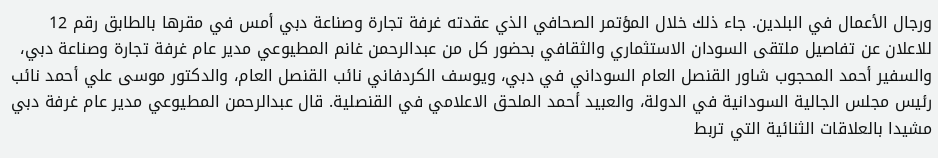ورجال الأعمال في البلدين. جاء ذلك خلال المؤتمر الصحافي الذي عقدته غرفة تجارة وصناعة دبي أمس في مقرها بالطابق رقم 12 للاعلان عن تفاصيل ملتقى السودان الاستثماري والثقافي بحضور كل من عبدالرحمن غانم المطيوعي مدير عام غرفة تجارة وصناعة دبي، والسفير أحمد المحجوب شاور القنصل العام السوداني في دبي، ويوسف الكردفاني نائب القنصل العام، والدكتور موسى علي أحمد نائب رئيس مجلس الجالية السودانية في الدولة، والعبيد أحمد الملحق الاعلامي في القنصلية. قال عبدالرحمن المطيوعي مدير عام غرفة دبي مشيدا بالعلاقات الثنائية التي تربط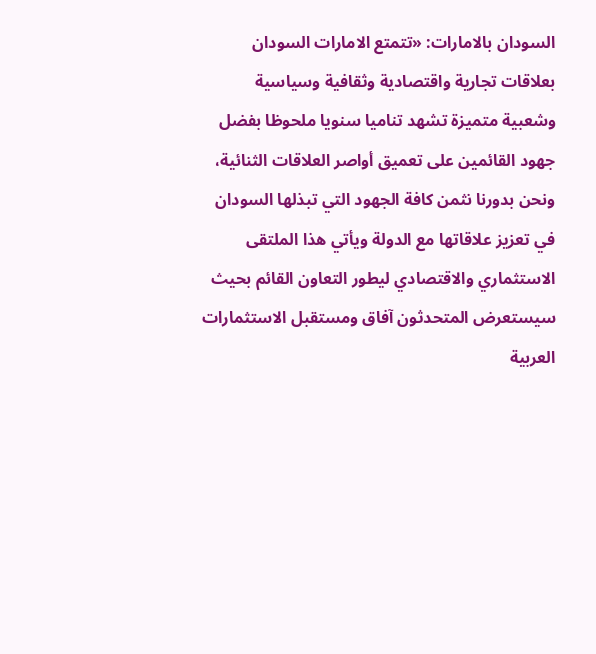السودان بالامارات: «تتمتع الامارات السودان بعلاقات تجارية واقتصادية وثقافية وسياسية وشعبية متميزة تشهد تناميا سنويا ملحوظا بفضل جهود القائمين على تعميق أواصر العلاقات الثنائية، ونحن بدورنا نثمن كافة الجهود التي تبذلها السودان في تعزيز علاقاتها مع الدولة ويأتي هذا الملتقى الاستثماري والاقتصادي ليطور التعاون القائم بحيث سيستعرض المتحدثون آفاق ومستقبل الاستثمارات العربية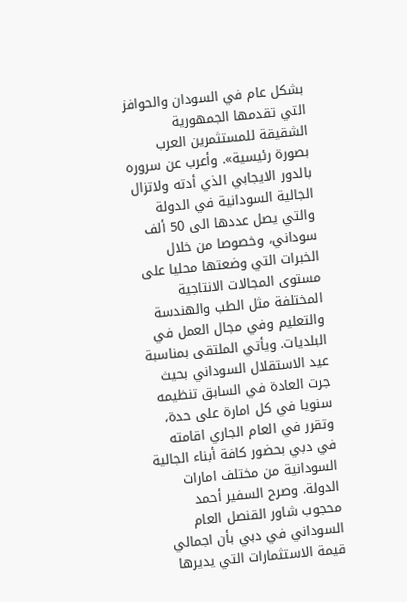بشكل عام في السودان والحوافز التي تقدمها الجمهورية الشقيقة للمستثمرين العرب بصورة رئيسية». وأعرب عن سروره بالدور الايجابي الذي أدته ولاتزال الجالية السودانية في الدولة والتي يصل عددها الى 50 ألف سوداني، وخصوصا من خلال الخبرات التي وضعتها محليا على مستوى المجالات الانتاجية المختلفة مثل الطب والهندسة والتعليم وفي مجال العمل في البلديات. ويأتي الملتقى بمناسبة عيد الاستقلال السوداني بحيث جرت العادة في السابق تنظيمه سنويا في كل امارة على حدة، وتقرر في العام الجاري اقامته في دبي بحضور كافة أبناء الجالية السودانية من مختلف امارات الدولة. وصرح السفير أحمد محجوب شاور القنصل العام السوداني في دبي بأن اجمالي قيمة الاستثمارات التي يديرها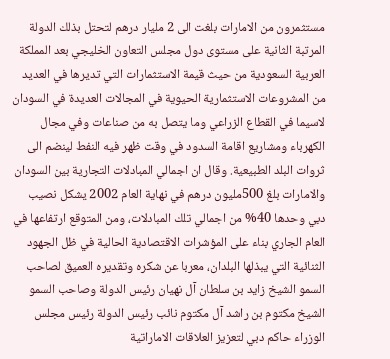مستثمرون من الامارات بلغت الى 2 مليار درهم لتحتل بذلك الدولة المرتبة الثانية على مستوى دول مجلس التعاون الخليجي بعد المملكة العربية السعودية من حيث قيمة الاستثمارات التي تديرها في العديد من المشروعات الاستثمارية الحيوية في المجالات العديدة في السودان لاسيما في القطاع الزراعي وما يتصل به من صناعات وفي مجال الكهرباء ومشاريع اقامة السدود في وقت ظهر فيه النفط لينضم الى ثروات البلد الطبيعية. وقال ان اجمالي المبادلات التجارية بين السودان والامارات بلغ 500مليون درهم في نهاية العام 2002 يشكل نصيب دبي وحدها 40% من اجمالي تلك المبادلات، ومن المتوقع ارتفاعها في العام الجاري بناء على المؤشرات الاقتصادية الحالية في ظل الجهود الثنائية التي يبذلها البلدان، معربا عن شكره وتقديره العميق لصاحب السمو الشيخ زايد بن سلطان آل نهيان رئيس الدولة وصاحب السمو الشيخ مكتوم بن راشد آل مكتوم نائب رئيس الدولة رئيس مجلس الوزراء حاكم دبي لتعزيز العلاقات الاماراتية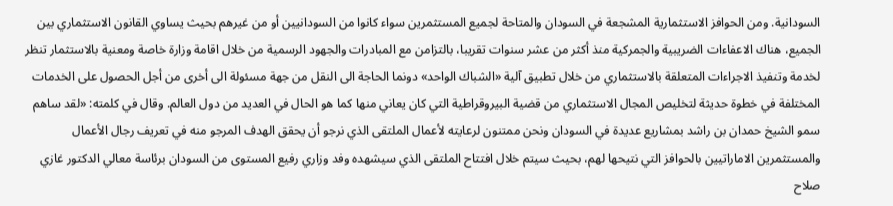السودانية. ومن الحوافز الاستثمارية المشجعة في السودان والمتاحة لجميع المستثمرين سواء كانوا من السودانيين أو من غيرهم بحيث يساوي القانون الاستثماري بين الجميع، هناك الاعفاءات الضريبية والجمركية منذ أكثر من عشر سنوات تقريبا، بالتزامن مع المبادرات والجهود الرسمية من خلال اقامة وزارة خاصة ومعنية بالاستثمار تنظر لخدمة وتنفيذ الاجراءات المتعلقة بالاستثماري من خلال تطبيق آلية «الشباك الواحد» دونما الحاجة الى النقل من جهة مسئولة الى أخرى من أجل الحصول على الخدمات المختلفة في خطوة حديثة لتخليص المجال الاستثماري من قضية البيروقراطية التي كان يعاني منها كما هو الحال في العديد من دول العالم. وقال في كلمته: «لقد ساهم سمو الشيخ حمدان بن راشد بمشاريع عديدة في السودان ونحن ممتنون لرعايته لأعمال الملتقى الذي نرجو أن يحقق الهدف المرجو منه في تعريف رجال الأعمال والمستثمرين الاماراتيين بالحوافز التي نتيحها لهم، بحيث سيتم خلال افتتاح الملتقى الذي سيشهده وفد وزاري رفيع المستوى من السودان برئاسة معالي الدكتور غازي صلاح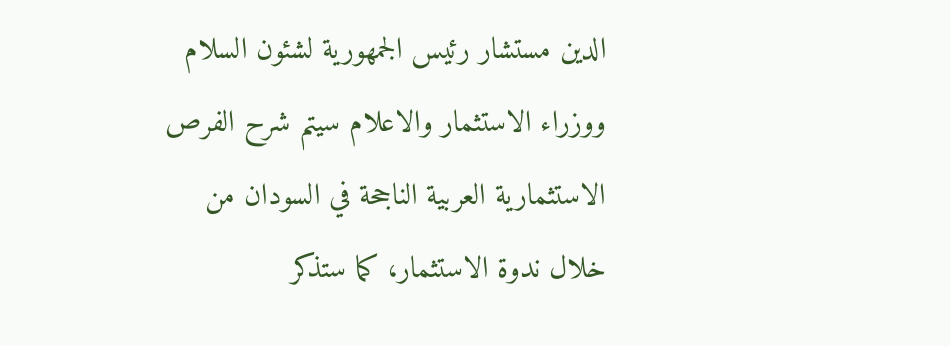الدين مستشار رئيس الجمهورية لشئون السلام ووزراء الاستثمار والاعلام سيتم شرح الفرص الاستثمارية العربية الناجحة في السودان من خلال ندوة الاستثمار، كما ستذكر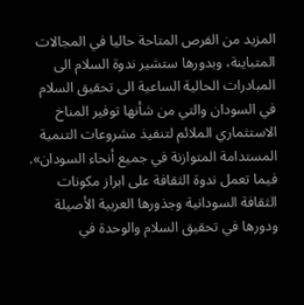المزيد من الفرص المتاحة حاليا في المجالات المتباينة، وبدورها ستشير ندوة السلام الى المبادرات الحالية الساعية الى تحقيق السلام في السودان والتي من شأنها توفير المناخ الاستثماري الملائم لتنفيذ مشروعات التنمية المستدامة المتوازنة في جميع أنحاء السودان». فيما تعمل ندوة الثقافة على ابراز مكونات الثقافة السودانية وجذورها العربية الأصيلة ودورها في تحقيق السلام والوحدة في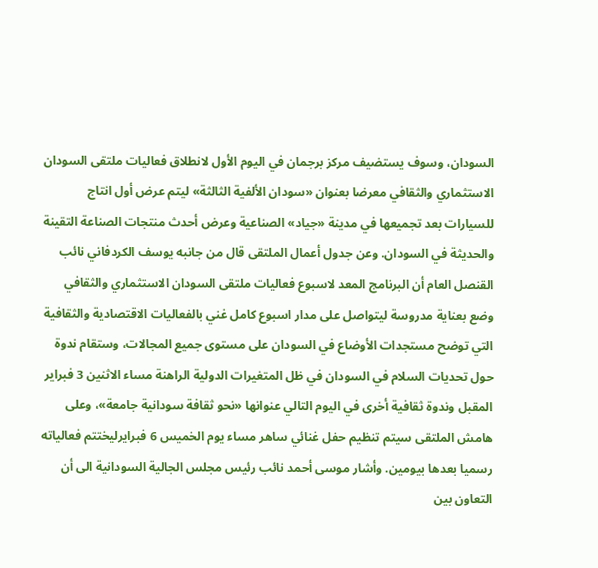السودان، وسوف يستضيف مركز برجمان في اليوم الأول لانطلاق فعاليات ملتقى السودان الاستثماري والثقافي معرضا بعنوان «سودان الألفية الثالثة» ليتم عرض أول انتاج للسيارات بعد تجميعها في مدينة «جياد» الصناعية وعرض أحدث منتجات الصناعة التقينة والحديثة في السودان. وعن جدول أعمال الملتقى قال من جانبه يوسف الكردفاني نائب القنصل العام أن البرنامج المعد لاسبوع فعاليات ملتقى السودان الاستثماري والثقافي وضع بعناية مدروسة ليتواصل على مدار اسبوع كامل غني بالفعاليات الاقتصادية والثقافية التي توضح مستجدات الأوضاع في السودان على مستوى جميع المجالات، وستقام ندوة حول تحديات السلام في السودان في ظل المتغيرات الدولية الراهنة مساء الاثنين 3 فبراير المقبل وندوة ثقافية أخرى في اليوم التالي عنوانها «نحو ثقافة سودانية جامعة»، وعلى هامش الملتقى سيتم تنظيم حفل غنائي ساهر مساء يوم الخميس 6 فبرايرليختتم فعالياته رسميا بعدها بيومين. وأشار موسى أحمد نائب رئيس مجلس الجالية السودانية الى أن التعاون بين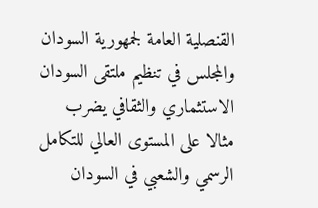القنصلية العامة لجمهورية السودان والمجلس في تنظيم ملتقى السودان الاستثماري والثقافي يضرب مثالا على المستوى العالي للتكامل الرسمي والشعبي في السودان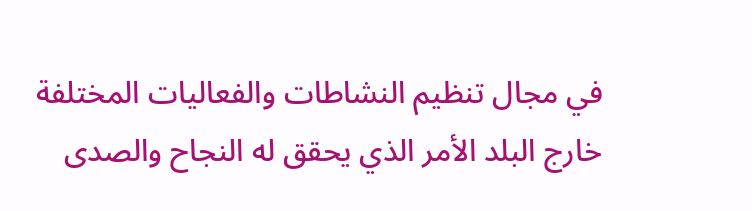في مجال تنظيم النشاطات والفعاليات المختلفة خارج البلد الأمر الذي يحقق له النجاح والصدى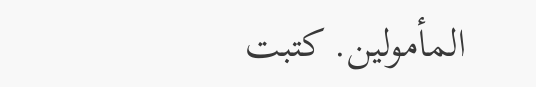المأمولين. كتبت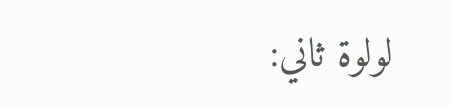لولوة ثاني: